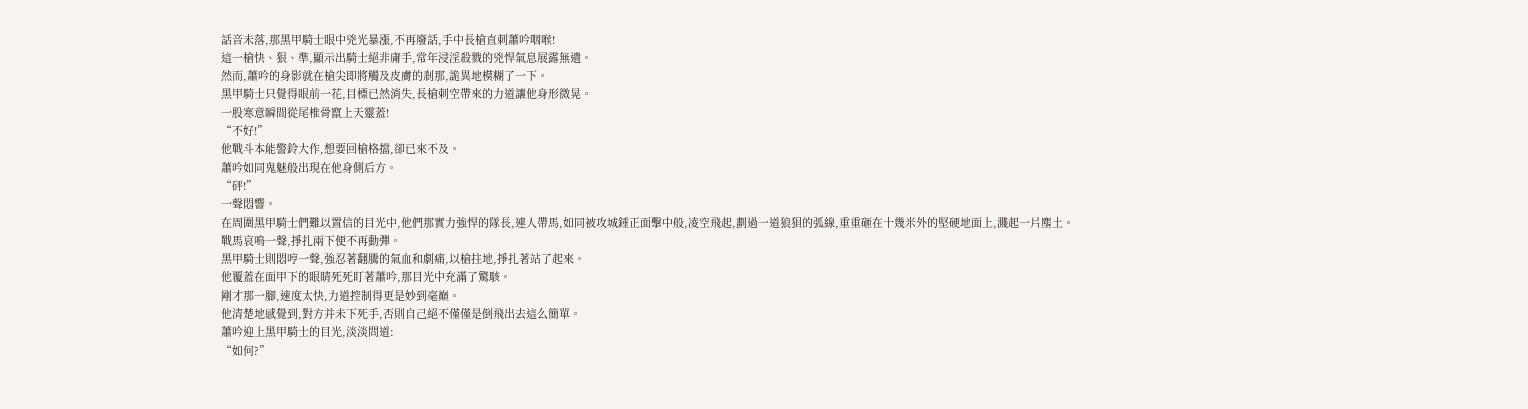話音未落,那黑甲騎士眼中兇光暴漲,不再廢話,手中長槍直刺蕭吟咽喉!
這一槍快、狠、準,顯示出騎士絕非庸手,常年浸淫殺戮的兇悍氣息展露無遺。
然而,蕭吟的身影就在槍尖即將觸及皮膚的剎那,詭異地模糊了一下。
黑甲騎士只覺得眼前一花,目標已然消失,長槍刺空帶來的力道讓他身形微晃。
一股寒意瞬間從尾椎骨竄上天靈蓋!
“不好!”
他戰斗本能警鈴大作,想要回槍格擋,卻已來不及。
蕭吟如同鬼魅般出現在他身側后方。
“砰!”
一聲悶響。
在周圍黑甲騎士們難以置信的目光中,他們那實力強悍的隊長,連人帶馬,如同被攻城錘正面擊中般,凌空飛起,劃過一道狼狽的弧線,重重砸在十幾米外的堅硬地面上,濺起一片塵土。
戰馬哀鳴一聲,掙扎兩下便不再動彈。
黑甲騎士則悶哼一聲,強忍著翻騰的氣血和劇痛,以槍拄地,掙扎著站了起來。
他覆蓋在面甲下的眼睛死死盯著蕭吟,那目光中充滿了驚駭。
剛才那一腳,速度太快,力道控制得更是妙到毫巔。
他清楚地感覺到,對方并未下死手,否則自己絕不僅僅是倒飛出去這么簡單。
蕭吟迎上黑甲騎士的目光,淡淡問道:
“如何?”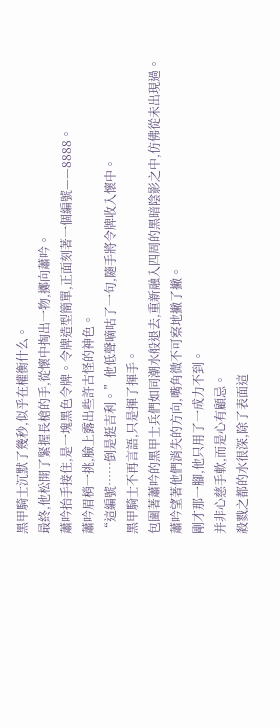黑甲騎士沉默了幾秒,似乎在權衡什么。
最終,他松開了緊握長槍的手,從懷中掏出一物,擲向蕭吟。
蕭吟抬手接住,是一塊黑色令牌。令牌造型簡單,正面刻著一個編號——8888。
蕭吟眉梢一挑,臉上露出些許古怪的神色。
“這編號……倒是挺吉利。”他低聲嘀咕了一句,隨手將令牌收入懷中。
黑甲騎士不再言語,只是揮了揮手。
包圍著蕭吟的黑甲士兵們如同潮水般退去,重新融入四周的黑暗陰影之中,仿佛從未出現過。
蕭吟望著他們消失的方向,嘴角微不可察地撇了撇。
剛才那一腳,他只用了一成力不到。
并非心慈手軟,而是心有顧忌。
殺戮之都的水很深,除了表面這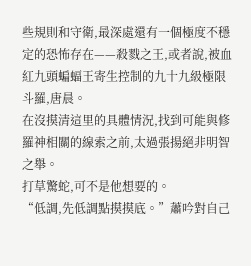些規則和守衛,最深處還有一個極度不穩定的恐怖存在——殺戮之王,或者說,被血紅九頭蝙蝠王寄生控制的九十九級極限斗羅,唐晨。
在沒摸清這里的具體情況,找到可能與修羅神相關的線索之前,太過張揚絕非明智之舉。
打草驚蛇,可不是他想要的。
“低調,先低調點摸摸底。”蕭吟對自己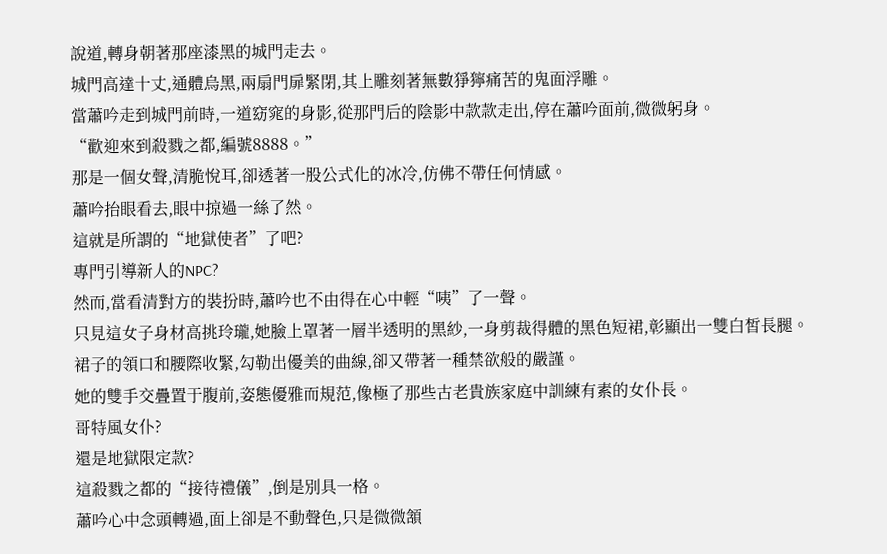說道,轉身朝著那座漆黑的城門走去。
城門高達十丈,通體烏黑,兩扇門扉緊閉,其上雕刻著無數猙獰痛苦的鬼面浮雕。
當蕭吟走到城門前時,一道窈窕的身影,從那門后的陰影中款款走出,停在蕭吟面前,微微躬身。
“歡迎來到殺戮之都,編號8888。”
那是一個女聲,清脆悅耳,卻透著一股公式化的冰冷,仿佛不帶任何情感。
蕭吟抬眼看去,眼中掠過一絲了然。
這就是所謂的“地獄使者”了吧?
專門引導新人的NPC?
然而,當看清對方的裝扮時,蕭吟也不由得在心中輕“咦”了一聲。
只見這女子身材高挑玲瓏,她臉上罩著一層半透明的黑紗,一身剪裁得體的黑色短裙,彰顯出一雙白皙長腿。
裙子的領口和腰際收緊,勾勒出優美的曲線,卻又帶著一種禁欲般的嚴謹。
她的雙手交疊置于腹前,姿態優雅而規范,像極了那些古老貴族家庭中訓練有素的女仆長。
哥特風女仆?
還是地獄限定款?
這殺戮之都的“接待禮儀”,倒是別具一格。
蕭吟心中念頭轉過,面上卻是不動聲色,只是微微頷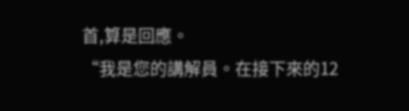首,算是回應。
“我是您的講解員。在接下來的12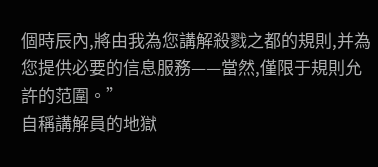個時辰內,將由我為您講解殺戮之都的規則,并為您提供必要的信息服務——當然,僅限于規則允許的范圍。”
自稱講解員的地獄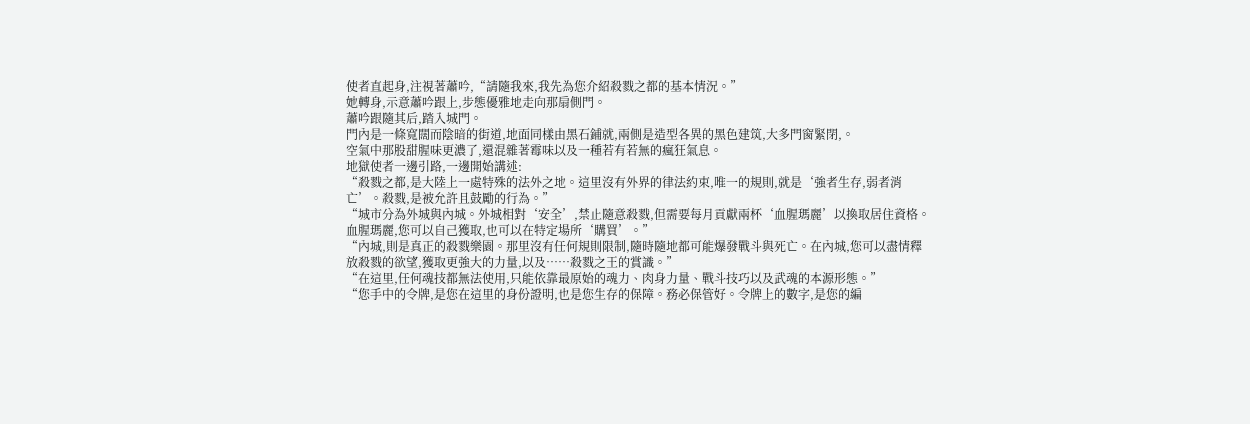使者直起身,注視著蕭吟,“請隨我來,我先為您介紹殺戮之都的基本情況。”
她轉身,示意蕭吟跟上,步態優雅地走向那扇側門。
蕭吟跟隨其后,踏入城門。
門內是一條寬闊而陰暗的街道,地面同樣由黑石鋪就,兩側是造型各異的黑色建筑,大多門窗緊閉,。
空氣中那股甜腥味更濃了,還混雜著霉味以及一種若有若無的瘋狂氣息。
地獄使者一邊引路,一邊開始講述:
“殺戮之都,是大陸上一處特殊的法外之地。這里沒有外界的律法約束,唯一的規則,就是‘強者生存,弱者消亡’。殺戮,是被允許且鼓勵的行為。”
“城市分為外城與內城。外城相對‘安全’,禁止隨意殺戮,但需要每月貢獻兩杯‘血腥瑪麗’以換取居住資格。血腥瑪麗,您可以自己獲取,也可以在特定場所‘購買’。”
“內城,則是真正的殺戮樂園。那里沒有任何規則限制,隨時隨地都可能爆發戰斗與死亡。在內城,您可以盡情釋放殺戮的欲望,獲取更強大的力量,以及……殺戮之王的賞識。”
“在這里,任何魂技都無法使用,只能依靠最原始的魂力、肉身力量、戰斗技巧以及武魂的本源形態。”
“您手中的令牌,是您在這里的身份證明,也是您生存的保障。務必保管好。令牌上的數字,是您的編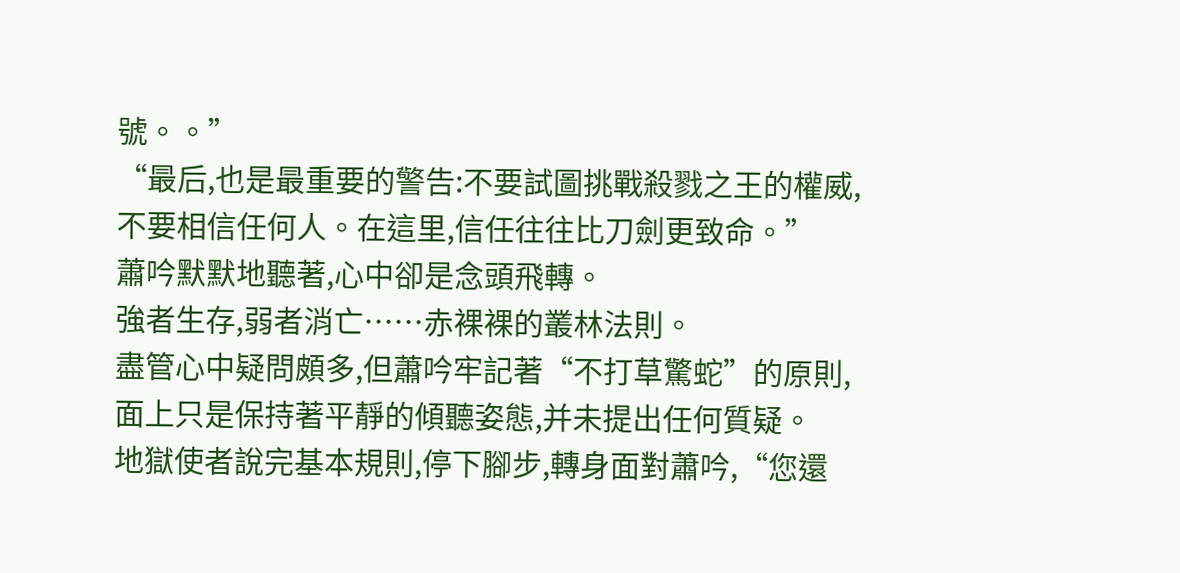號。。”
“最后,也是最重要的警告:不要試圖挑戰殺戮之王的權威,不要相信任何人。在這里,信任往往比刀劍更致命。”
蕭吟默默地聽著,心中卻是念頭飛轉。
強者生存,弱者消亡……赤裸裸的叢林法則。
盡管心中疑問頗多,但蕭吟牢記著“不打草驚蛇”的原則,面上只是保持著平靜的傾聽姿態,并未提出任何質疑。
地獄使者說完基本規則,停下腳步,轉身面對蕭吟,“您還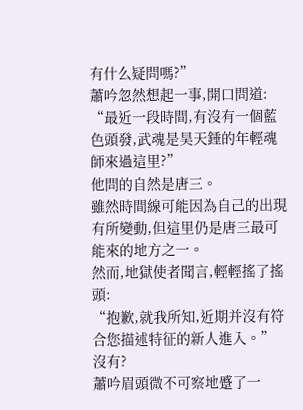有什么疑問嗎?”
蕭吟忽然想起一事,開口問道:
“最近一段時間,有沒有一個藍色頭發,武魂是昊天錘的年輕魂師來過這里?”
他問的自然是唐三。
雖然時間線可能因為自己的出現有所變動,但這里仍是唐三最可能來的地方之一。
然而,地獄使者聞言,輕輕搖了搖頭:
“抱歉,就我所知,近期并沒有符合您描述特征的新人進入。”
沒有?
蕭吟眉頭微不可察地蹙了一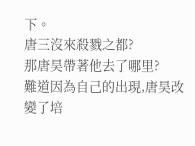下。
唐三沒來殺戮之都?
那唐昊帶著他去了哪里?
難道因為自己的出現,唐昊改變了培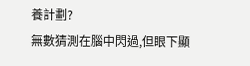養計劃?
無數猜測在腦中閃過,但眼下顯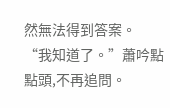然無法得到答案。
“我知道了。”蕭吟點點頭,不再追問。